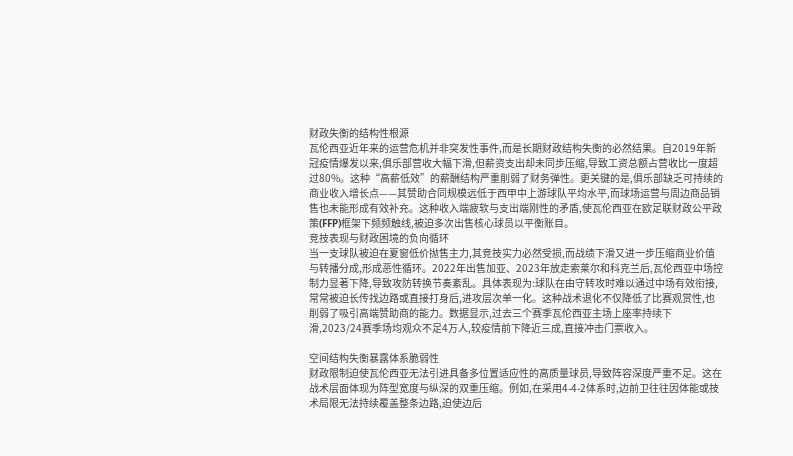财政失衡的结构性根源
瓦伦西亚近年来的运营危机并非突发性事件,而是长期财政结构失衡的必然结果。自2019年新冠疫情爆发以来,俱乐部营收大幅下滑,但薪资支出却未同步压缩,导致工资总额占营收比一度超过80%。这种“高薪低效”的薪酬结构严重削弱了财务弹性。更关键的是,俱乐部缺乏可持续的商业收入增长点——其赞助合同规模远低于西甲中上游球队平均水平,而球场运营与周边商品销售也未能形成有效补充。这种收入端疲软与支出端刚性的矛盾,使瓦伦西亚在欧足联财政公平政策(FFP)框架下频频触线,被迫多次出售核心球员以平衡账目。
竞技表现与财政困境的负向循环
当一支球队被迫在夏窗低价抛售主力,其竞技实力必然受损,而战绩下滑又进一步压缩商业价值与转播分成,形成恶性循环。2022年出售加亚、2023年放走索莱尔和科克兰后,瓦伦西亚中场控制力显著下降,导致攻防转换节奏紊乱。具体表现为:球队在由守转攻时难以通过中场有效衔接,常常被迫长传找边路或直接打身后,进攻层次单一化。这种战术退化不仅降低了比赛观赏性,也削弱了吸引高端赞助商的能力。数据显示,过去三个赛季瓦伦西亚主场上座率持续下滑,2023/24赛季场均观众不足4万人,较疫情前下降近三成,直接冲击门票收入。

空间结构失衡暴露体系脆弱性
财政限制迫使瓦伦西亚无法引进具备多位置适应性的高质量球员,导致阵容深度严重不足。这在战术层面体现为阵型宽度与纵深的双重压缩。例如,在采用4-4-2体系时,边前卫往往因体能或技术局限无法持续覆盖整条边路,迫使边后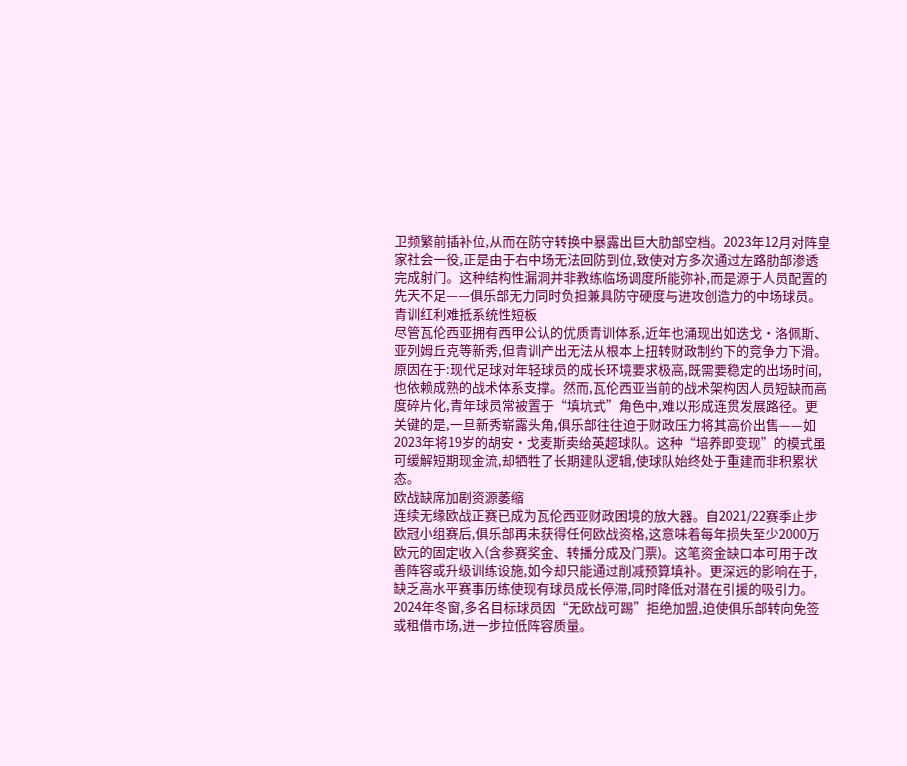卫频繁前插补位,从而在防守转换中暴露出巨大肋部空档。2023年12月对阵皇家社会一役,正是由于右中场无法回防到位,致使对方多次通过左路肋部渗透完成射门。这种结构性漏洞并非教练临场调度所能弥补,而是源于人员配置的先天不足——俱乐部无力同时负担兼具防守硬度与进攻创造力的中场球员。
青训红利难抵系统性短板
尽管瓦伦西亚拥有西甲公认的优质青训体系,近年也涌现出如迭戈·洛佩斯、亚列姆丘克等新秀,但青训产出无法从根本上扭转财政制约下的竞争力下滑。原因在于:现代足球对年轻球员的成长环境要求极高,既需要稳定的出场时间,也依赖成熟的战术体系支撑。然而,瓦伦西亚当前的战术架构因人员短缺而高度碎片化,青年球员常被置于“填坑式”角色中,难以形成连贯发展路径。更关键的是,一旦新秀崭露头角,俱乐部往往迫于财政压力将其高价出售——如2023年将19岁的胡安·戈麦斯卖给英超球队。这种“培养即变现”的模式虽可缓解短期现金流,却牺牲了长期建队逻辑,使球队始终处于重建而非积累状态。
欧战缺席加剧资源萎缩
连续无缘欧战正赛已成为瓦伦西亚财政困境的放大器。自2021/22赛季止步欧冠小组赛后,俱乐部再未获得任何欧战资格,这意味着每年损失至少2000万欧元的固定收入(含参赛奖金、转播分成及门票)。这笔资金缺口本可用于改善阵容或升级训练设施,如今却只能通过削减预算填补。更深远的影响在于,缺乏高水平赛事历练使现有球员成长停滞,同时降低对潜在引援的吸引力。2024年冬窗,多名目标球员因“无欧战可踢”拒绝加盟,迫使俱乐部转向免签或租借市场,进一步拉低阵容质量。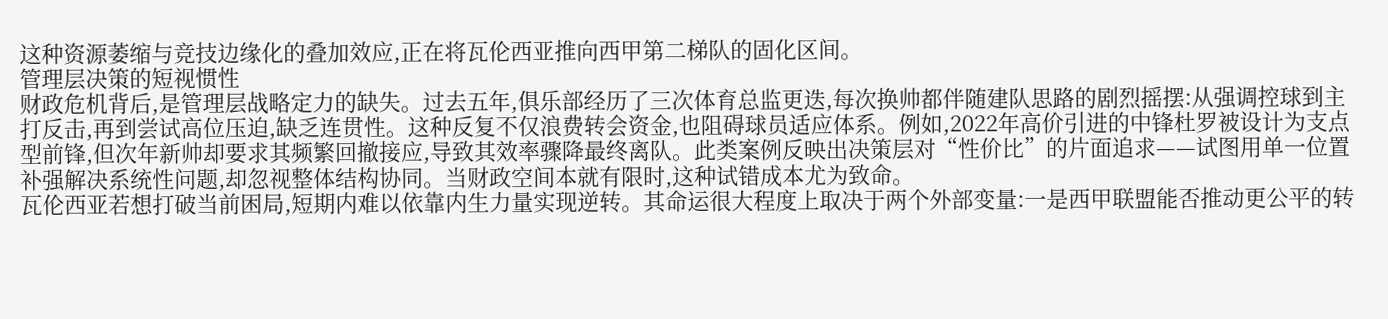这种资源萎缩与竞技边缘化的叠加效应,正在将瓦伦西亚推向西甲第二梯队的固化区间。
管理层决策的短视惯性
财政危机背后,是管理层战略定力的缺失。过去五年,俱乐部经历了三次体育总监更迭,每次换帅都伴随建队思路的剧烈摇摆:从强调控球到主打反击,再到尝试高位压迫,缺乏连贯性。这种反复不仅浪费转会资金,也阻碍球员适应体系。例如,2022年高价引进的中锋杜罗被设计为支点型前锋,但次年新帅却要求其频繁回撤接应,导致其效率骤降最终离队。此类案例反映出决策层对“性价比”的片面追求——试图用单一位置补强解决系统性问题,却忽视整体结构协同。当财政空间本就有限时,这种试错成本尤为致命。
瓦伦西亚若想打破当前困局,短期内难以依靠内生力量实现逆转。其命运很大程度上取决于两个外部变量:一是西甲联盟能否推动更公平的转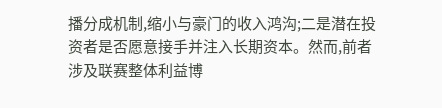播分成机制,缩小与豪门的收入鸿沟;二是潜在投资者是否愿意接手并注入长期资本。然而,前者涉及联赛整体利益博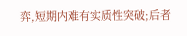弈,短期内难有实质性突破;后者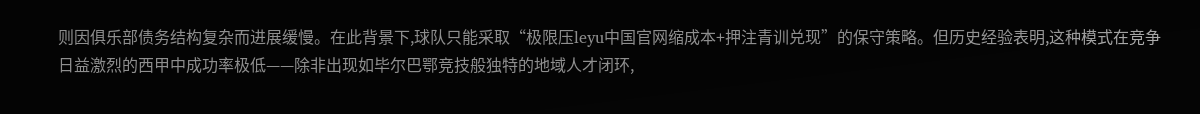则因俱乐部债务结构复杂而进展缓慢。在此背景下,球队只能采取“极限压leyu中国官网缩成本+押注青训兑现”的保守策略。但历史经验表明,这种模式在竞争日益激烈的西甲中成功率极低——除非出现如毕尔巴鄂竞技般独特的地域人才闭环,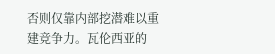否则仅靠内部挖潜难以重建竞争力。瓦伦西亚的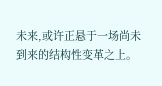未来,或许正悬于一场尚未到来的结构性变革之上。